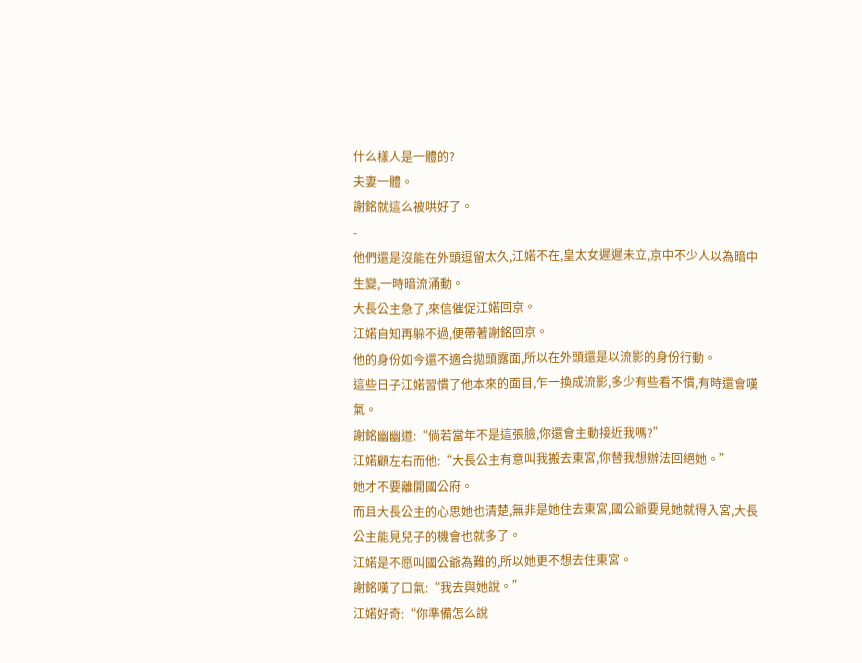什么樣人是一體的?
夫妻一體。
謝銘就這么被哄好了。
-
他們還是沒能在外頭逗留太久,江婼不在,皇太女遲遲未立,京中不少人以為暗中生變,一時暗流涌動。
大長公主急了,來信催促江婼回京。
江婼自知再躲不過,便帶著謝銘回京。
他的身份如今還不適合拋頭露面,所以在外頭還是以流影的身份行動。
這些日子江婼習慣了他本來的面目,乍一換成流影,多少有些看不慣,有時還會嘆氣。
謝銘幽幽道:“倘若當年不是這張臉,你還會主動接近我嗎?”
江婼顧左右而他:“大長公主有意叫我搬去東宮,你替我想辦法回絕她。”
她才不要離開國公府。
而且大長公主的心思她也清楚,無非是她住去東宮,國公爺要見她就得入宮,大長公主能見兒子的機會也就多了。
江婼是不愿叫國公爺為難的,所以她更不想去住東宮。
謝銘嘆了口氣:“我去與她說。”
江婼好奇:“你準備怎么說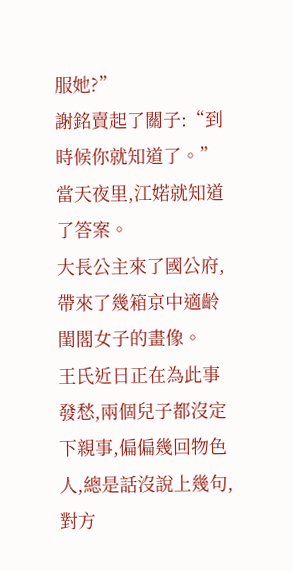服她?”
謝銘賣起了關子:“到時候你就知道了。”
當天夜里,江婼就知道了答案。
大長公主來了國公府,帶來了幾箱京中適齡閨閣女子的畫像。
王氏近日正在為此事發愁,兩個兒子都沒定下親事,偏偏幾回物色人,總是話沒說上幾句,對方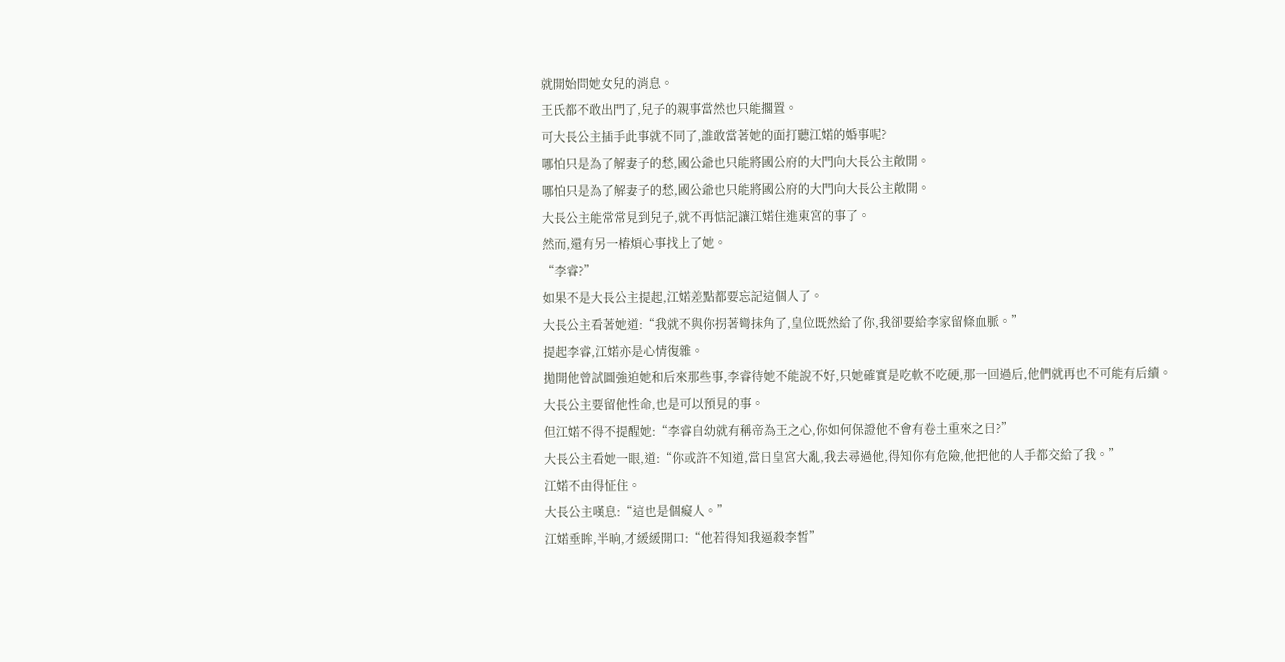就開始問她女兒的消息。
王氏都不敢出門了,兒子的親事當然也只能擱置。
可大長公主插手此事就不同了,誰敢當著她的面打聽江婼的婚事呢?
哪怕只是為了解妻子的愁,國公爺也只能將國公府的大門向大長公主敞開。
哪怕只是為了解妻子的愁,國公爺也只能將國公府的大門向大長公主敞開。
大長公主能常常見到兒子,就不再惦記讓江婼住進東宮的事了。
然而,還有另一樁煩心事找上了她。
“李睿?”
如果不是大長公主提起,江婼差點都要忘記這個人了。
大長公主看著她道:“我就不與你拐著彎抹角了,皇位既然給了你,我卻要給李家留條血脈。”
提起李睿,江婼亦是心情復雜。
拋開他曾試圖強迫她和后來那些事,李睿待她不能說不好,只她確實是吃軟不吃硬,那一回過后,他們就再也不可能有后續。
大長公主要留他性命,也是可以預見的事。
但江婼不得不提醒她:“李睿自幼就有稱帝為王之心,你如何保證他不會有卷土重來之日?”
大長公主看她一眼,道:“你或許不知道,當日皇宮大亂,我去尋過他,得知你有危險,他把他的人手都交給了我。”
江婼不由得怔住。
大長公主嘆息:“這也是個癡人。”
江婼垂眸,半晌,才緩緩開口:“他若得知我逼殺李皙”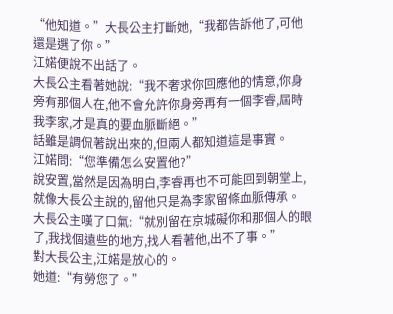“他知道。”大長公主打斷她,“我都告訴他了,可他還是選了你。”
江婼便說不出話了。
大長公主看著她說:“我不奢求你回應他的情意,你身旁有那個人在,他不會允許你身旁再有一個李睿,屆時我李家,才是真的要血脈斷絕。”
話雖是調侃著說出來的,但兩人都知道這是事實。
江婼問:“您準備怎么安置他?”
說安置,當然是因為明白,李睿再也不可能回到朝堂上,就像大長公主說的,留他只是為李家留條血脈傳承。
大長公主嘆了口氣:“就別留在京城礙你和那個人的眼了,我找個遠些的地方,找人看著他,出不了事。”
對大長公主,江婼是放心的。
她道:“有勞您了。”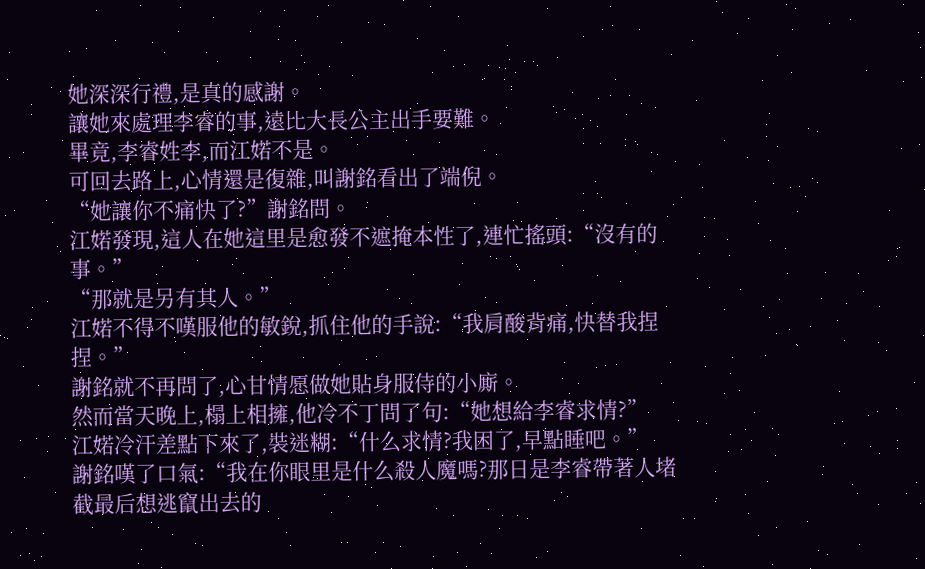她深深行禮,是真的感謝。
讓她來處理李睿的事,遠比大長公主出手要難。
畢竟,李睿姓李,而江婼不是。
可回去路上,心情還是復雜,叫謝銘看出了端倪。
“她讓你不痛快了?”謝銘問。
江婼發現,這人在她這里是愈發不遮掩本性了,連忙搖頭:“沒有的事。”
“那就是另有其人。”
江婼不得不嘆服他的敏銳,抓住他的手說:“我肩酸背痛,快替我捏捏。”
謝銘就不再問了,心甘情愿做她貼身服侍的小廝。
然而當天晚上,榻上相擁,他冷不丁問了句:“她想給李睿求情?”
江婼冷汗差點下來了,裝迷糊:“什么求情?我困了,早點睡吧。”
謝銘嘆了口氣:“我在你眼里是什么殺人魔嗎?那日是李睿帶著人堵截最后想逃竄出去的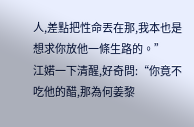人,差點把性命丟在那,我本也是想求你放他一條生路的。”
江婼一下清醒,好奇問:“你竟不吃他的醋,那為何姜黎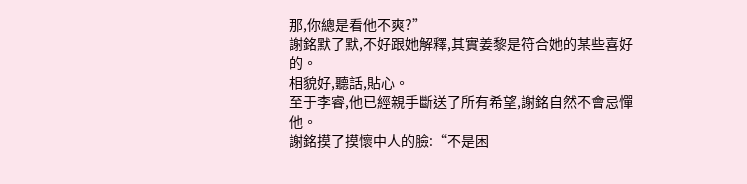那,你總是看他不爽?”
謝銘默了默,不好跟她解釋,其實姜黎是符合她的某些喜好的。
相貌好,聽話,貼心。
至于李睿,他已經親手斷送了所有希望,謝銘自然不會忌憚他。
謝銘摸了摸懷中人的臉:“不是困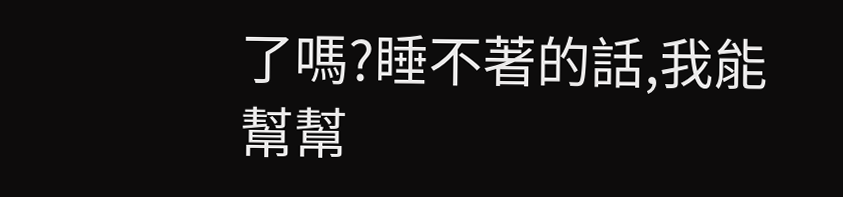了嗎?睡不著的話,我能幫幫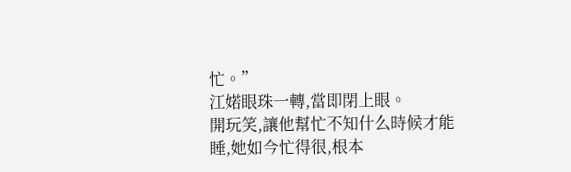忙。”
江婼眼珠一轉,當即閉上眼。
開玩笑,讓他幫忙不知什么時候才能睡,她如今忙得很,根本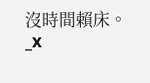沒時間賴床。
_x